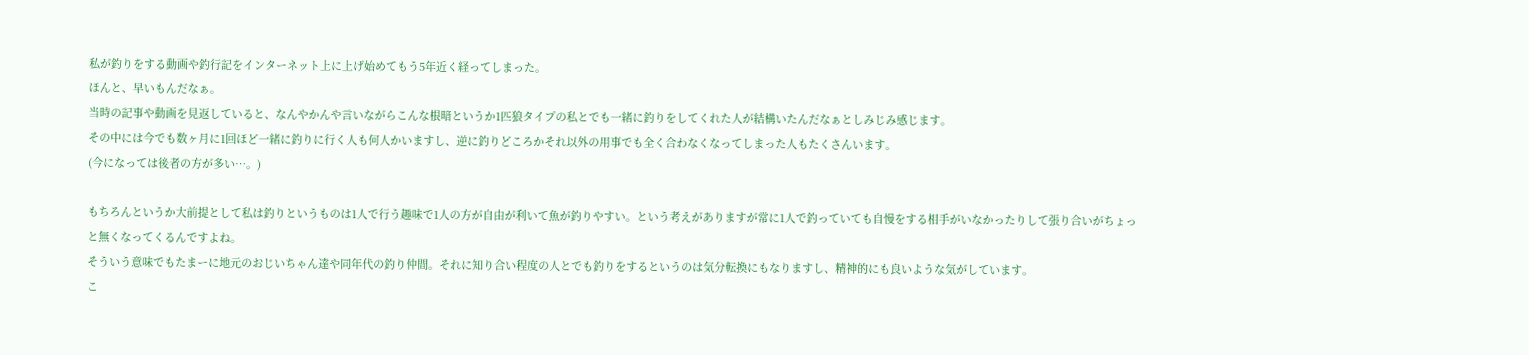私が釣りをする動画や釣行記をインターネット上に上げ始めてもう5年近く経ってしまった。
ほんと、早いもんだなぁ。
当時の記事や動画を見返していると、なんやかんや言いながらこんな根暗というか1匹狼タイプの私とでも一緒に釣りをしてくれた人が結構いたんだなぁとしみじみ感じます。
その中には今でも数ヶ月に1回ほど一緒に釣りに行く人も何人かいますし、逆に釣りどころかそれ以外の用事でも全く合わなくなってしまった人もたくさんいます。
(今になっては後者の方が多い…。)

もちろんというか大前提として私は釣りというものは1人で行う趣味で1人の方が自由が利いて魚が釣りやすい。という考えがありますが常に1人で釣っていても自慢をする相手がいなかったりして張り合いがちょっと無くなってくるんですよね。
そういう意味でもたまーに地元のおじいちゃん達や同年代の釣り仲間。それに知り合い程度の人とでも釣りをするというのは気分転換にもなりますし、精神的にも良いような気がしています。
こ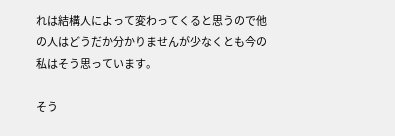れは結構人によって変わってくると思うので他の人はどうだか分かりませんが少なくとも今の私はそう思っています。

そう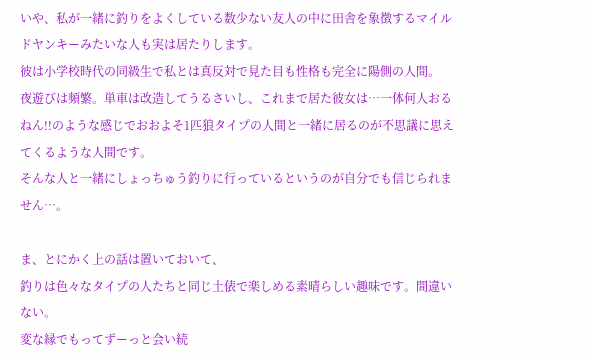いや、私が一緒に釣りをよくしている数少ない友人の中に田舎を象徴するマイルドヤンキーみたいな人も実は居たりします。
彼は小学校時代の同級生で私とは真反対で見た目も性格も完全に陽側の人間。
夜遊びは頻繁。単車は改造してうるさいし、これまで居た彼女は…一体何人おるねん!!のような感じでおおよそ1匹狼タイプの人間と一緒に居るのが不思議に思えてくるような人間です。
そんな人と一緒にしょっちゅう釣りに行っているというのが自分でも信じられません…。

ま、とにかく上の話は置いておいて、
釣りは色々なタイプの人たちと同じ土俵で楽しめる素晴らしい趣味です。間違いない。
変な縁でもってずーっと会い続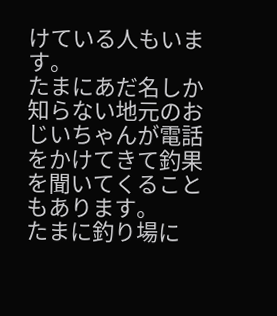けている人もいます。
たまにあだ名しか知らない地元のおじいちゃんが電話をかけてきて釣果を聞いてくることもあります。
たまに釣り場に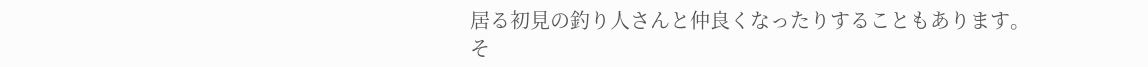居る初見の釣り人さんと仲良くなったりすることもあります。
そ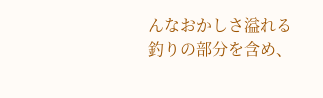んなおかしさ溢れる釣りの部分を含め、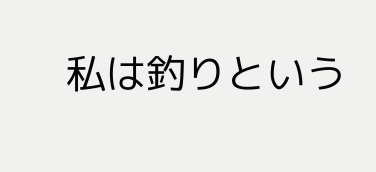私は釣りという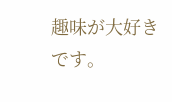趣味が大好きです。